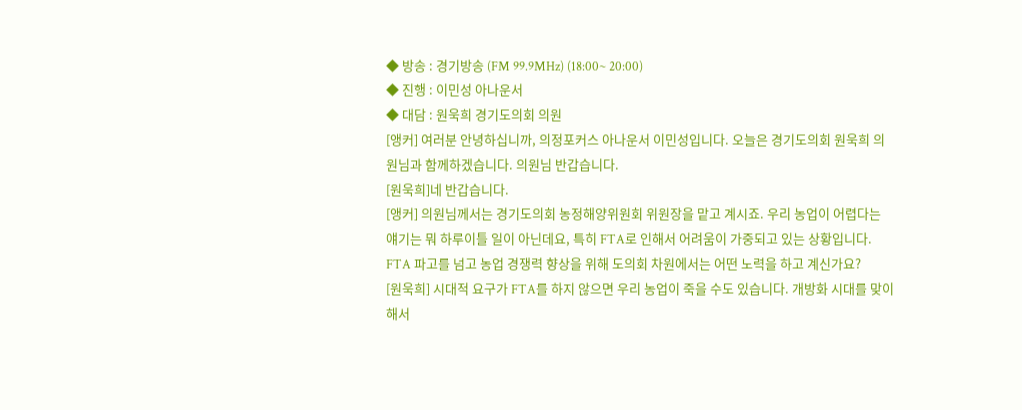◆ 방송 : 경기방송 (FM 99.9MHz) (18:00~ 20:00)
◆ 진행 : 이민성 아나운서
◆ 대담 : 원욱희 경기도의회 의원
[앵커] 여러분 안녕하십니까, 의정포커스 아나운서 이민성입니다. 오늘은 경기도의회 원욱희 의원님과 함께하겠습니다. 의원님 반갑습니다.
[원욱희]네 반갑습니다.
[앵커] 의원님께서는 경기도의회 농정해양위원회 위원장을 맡고 계시죠. 우리 농업이 어렵다는 얘기는 뭐 하루이틀 일이 아닌데요, 특히 FTA로 인해서 어려움이 가중되고 있는 상황입니다. FTA 파고를 넘고 농업 경쟁력 향상을 위해 도의회 차원에서는 어떤 노력을 하고 계신가요?
[원욱희] 시대적 요구가 FTA를 하지 않으면 우리 농업이 죽을 수도 있습니다. 개방화 시대를 맞이해서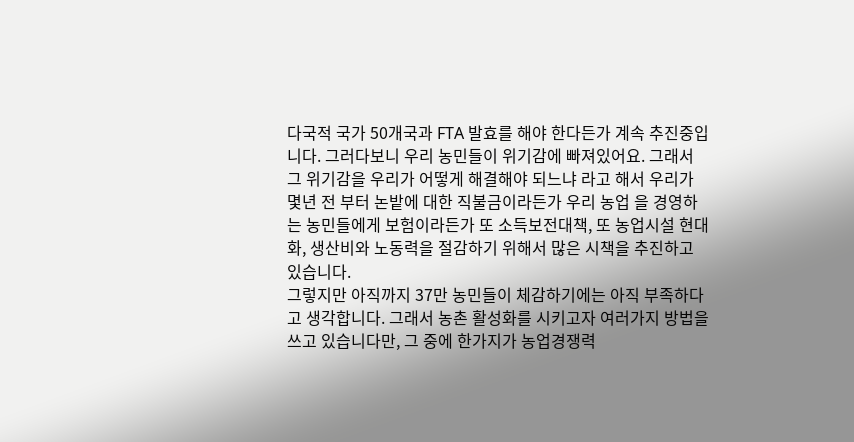다국적 국가 50개국과 FTA 발효를 해야 한다든가 계속 추진중입니다. 그러다보니 우리 농민들이 위기감에 빠져있어요. 그래서 그 위기감을 우리가 어떻게 해결해야 되느냐 라고 해서 우리가 몇년 전 부터 논밭에 대한 직불금이라든가 우리 농업 을 경영하는 농민들에게 보험이라든가 또 소득보전대책, 또 농업시설 현대화, 생산비와 노동력을 절감하기 위해서 많은 시책을 추진하고 있습니다.
그렇지만 아직까지 37만 농민들이 체감하기에는 아직 부족하다고 생각합니다. 그래서 농촌 활성화를 시키고자 여러가지 방법을 쓰고 있습니다만, 그 중에 한가지가 농업경쟁력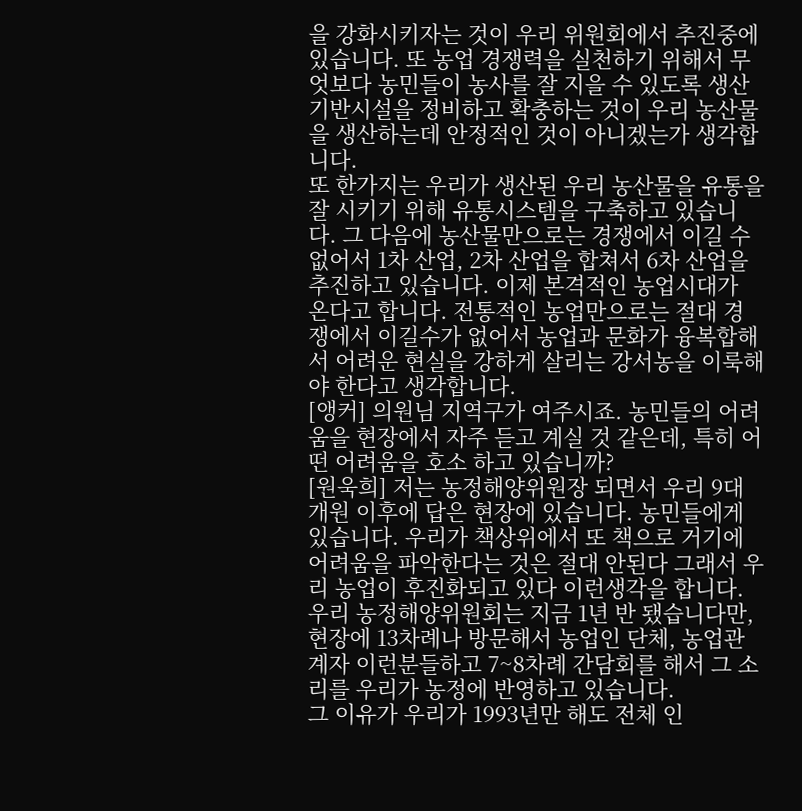을 강화시키자는 것이 우리 위원회에서 추진중에 있습니다. 또 농업 경쟁력을 실천하기 위해서 무엇보다 농민들이 농사를 잘 지을 수 있도록 생산기반시설을 정비하고 확충하는 것이 우리 농산물을 생산하는데 안정적인 것이 아니겠는가 생각합니다.
또 한가지는 우리가 생산된 우리 농산물을 유통을 잘 시키기 위해 유통시스템을 구축하고 있습니다. 그 다음에 농산물만으로는 경쟁에서 이길 수 없어서 1차 산업, 2차 산업을 합쳐서 6차 산업을 추진하고 있습니다. 이제 본격적인 농업시대가 온다고 합니다. 전통적인 농업만으로는 절대 경쟁에서 이길수가 없어서 농업과 문화가 융복합해서 어려운 현실을 강하게 살리는 강서농을 이룩해야 한다고 생각합니다.
[앵커] 의원님 지역구가 여주시죠. 농민들의 어려움을 현장에서 자주 듣고 계실 것 같은데, 특히 어떤 어려움을 호소 하고 있습니까?
[원욱희] 저는 농정해양위원장 되면서 우리 9대 개원 이후에 답은 현장에 있습니다. 농민들에게 있습니다. 우리가 책상위에서 또 책으로 거기에 어려움을 파악한다는 것은 절대 안된다 그래서 우리 농업이 후진화되고 있다 이런생각을 합니다. 우리 농정해양위원회는 지금 1년 반 됐습니다만, 현장에 13차례나 방문해서 농업인 단체, 농업관계자 이런분들하고 7~8차례 간담회를 해서 그 소리를 우리가 농정에 반영하고 있습니다.
그 이유가 우리가 1993년만 해도 전체 인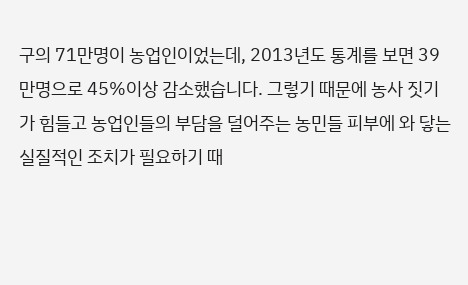구의 71만명이 농업인이었는데, 2013년도 통계를 보면 39만명으로 45%이상 감소했습니다. 그렇기 때문에 농사 짓기가 힘들고 농업인들의 부담을 덜어주는 농민들 피부에 와 닿는 실질적인 조치가 필요하기 때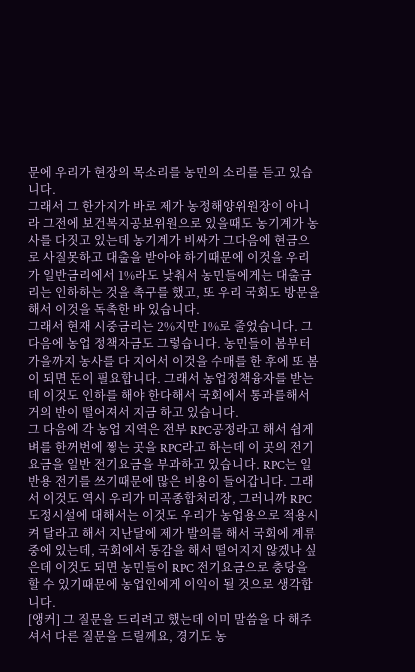문에 우리가 현장의 목소리를 농민의 소리를 듣고 있습니다.
그래서 그 한가지가 바로 제가 농정해양위원장이 아니라 그전에 보건복지공보위원으로 있을때도 농기계가 농사를 다짓고 있는데 농기계가 비싸가 그다음에 현금으로 사질못하고 대출을 받아야 하기때문에 이것을 우리가 일반금리에서 1%라도 낮춰서 농민들에게는 대출금리는 인하하는 것을 촉구를 했고, 또 우리 국회도 방문을 해서 이것을 독촉한 바 있습니다.
그래서 현재 시중금리는 2%지만 1%로 줄었습니다. 그다음에 농업 정책자금도 그렇습니다. 농민들이 봄부터 가을까지 농사를 다 지어서 이것을 수매를 한 후에 또 봄이 되면 돈이 필요합니다. 그래서 농업정책융자를 받는데 이것도 인하를 해야 한다해서 국회에서 통과를해서 거의 반이 떨어져서 지금 하고 있습니다.
그 다음에 각 농업 지역은 전부 RPC공정라고 해서 쉽게 벼를 한꺼번에 찧는 곳을 RPC라고 하는데 이 곳의 전기요금을 일반 전기요금을 부과하고 있습니다. RPC는 일반용 전기를 쓰기때문에 많은 비용이 들어갑니다. 그래서 이것도 역시 우리가 미곡종합처리장, 그러니까 RPC 도정시설에 대해서는 이것도 우리가 농업용으로 적용시켜 달라고 해서 지난달에 제가 발의를 해서 국회에 계류중에 있는데, 국회에서 동감을 해서 떨어지지 않겠나 싶은데 이것도 되면 농민들이 RPC 전기요금으로 충당을 할 수 있기때문에 농업인에게 이익이 될 것으로 생각합니다.
[앵커] 그 질문을 드리려고 했는데 이미 말씀을 다 해주셔서 다른 질문을 드릴께요, 경기도 농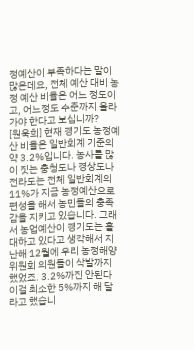정예산이 부족하다는 말이 많은데요, 전체 예산 대비 농정 예산 비율은 어느 정도이고, 어느정도 수준까지 올라가야 한다고 보십니까?
[원욱희] 현재 경기도 농정예산 비율은 일반회계 기준의 약 3.2%입니다. 농사를 많이 짓는 충청도나 경상도나 전라도는 전체 일반회계의 11%가 지금 농정예산으로 편성을 해서 농민들의 충족감을 지키고 있습니다. 그래서 농업예산이 경기도는 홀대하고 있다고 생각해서 지난해 12월에 우리 농정해양위원회 의원들이 삭발까지 했었죠. 3.2%까진 안된다 이걸 최소한 5%까지 해 달라고 했습니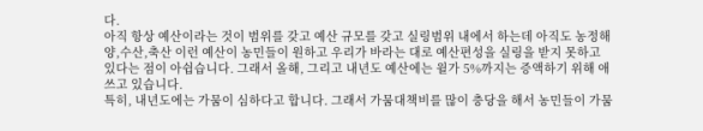다.
아직 항상 예산이라는 것이 범위를 갖고 예산 규모를 갖고 실링범위 내에서 하는데 아직도 농정해양,수산,축산 이런 예산이 농민들이 원하고 우리가 바라는 대로 예산편성을 실링을 받지 못하고 있다는 점이 아쉽습니다. 그래서 올해, 그리고 내년도 예산에는 윌가 5%까지는 증액하기 위해 애쓰고 있습니다.
특히, 내년도에는 가뭄이 심하다고 합니다. 그래서 가뭄대책비를 많이 충당을 해서 농민들이 가뭄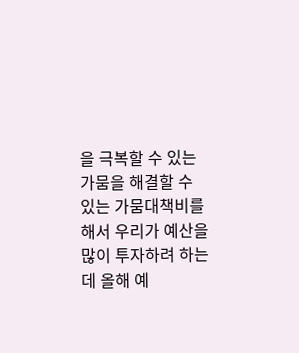을 극복할 수 있는 가뭄을 해결할 수 있는 가뭄대책비를 해서 우리가 예산을 많이 투자하려 하는데 올해 예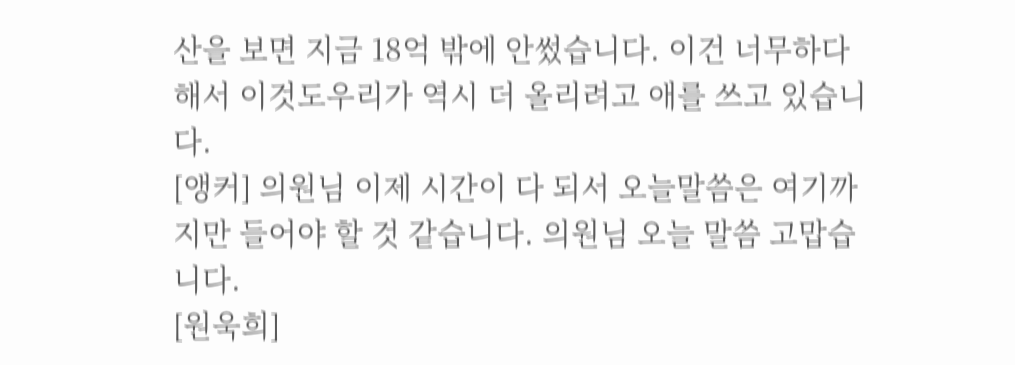산을 보면 지금 18억 밖에 안썼습니다. 이건 너무하다 해서 이것도우리가 역시 더 올리려고 애를 쓰고 있습니다.
[앵커] 의원님 이제 시간이 다 되서 오늘말씀은 여기까지만 들어야 할 것 같습니다. 의원님 오늘 말씀 고맙습니다.
[원욱희]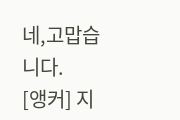네,고맙습니다.
[앵커] 지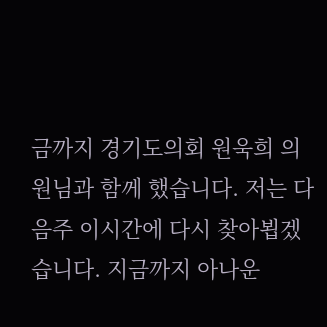금까지 경기도의회 원욱희 의원님과 함께 했습니다. 저는 다음주 이시간에 다시 찾아뵙겠습니다. 지금까지 아나운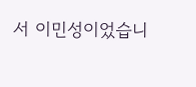서 이민성이었습니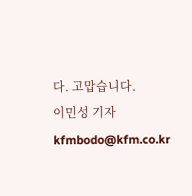다. 고맙습니다.
이민성 기자 kfmbodo@kfm.co.kr